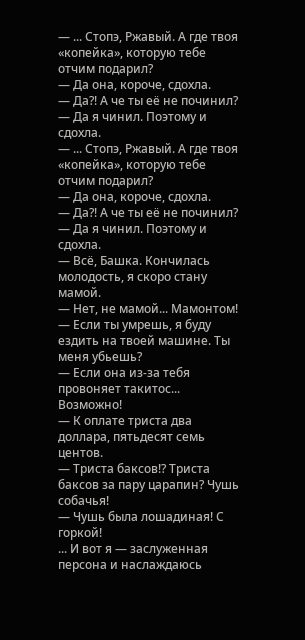— ... Стопэ, Ржавый. А где твоя «копейка», которую тебе отчим подарил?
— Да она, короче, сдохла.
— Да?! А че ты её не починил?
— Да я чинил. Поэтому и сдохла.
— ... Стопэ, Ржавый. А где твоя «копейка», которую тебе отчим подарил?
— Да она, короче, сдохла.
— Да?! А че ты её не починил?
— Да я чинил. Поэтому и сдохла.
— Всё, Башка. Кончилась молодость, я скоро стану мамой.
— Нет, не мамой... Мамонтом!
— Если ты умрешь, я буду ездить на твоей машине. Ты меня убьешь?
— Если она из-за тебя провоняет такитос... Возможно!
— К оплате триста два доллара, пятьдесят семь центов.
— Триста баксов!? Триста баксов за пару царапин? Чушь собачья!
— Чушь была лошадиная! С горкой!
... И вот я — заслуженная персона и наслаждаюсь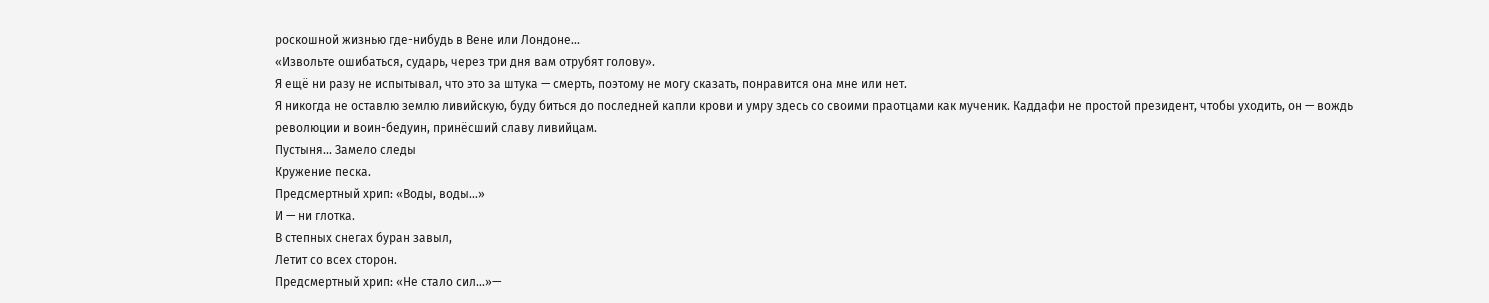роскошной жизнью где-нибудь в Вене или Лондоне...
«Извольте ошибаться, сударь, через три дня вам отрубят голову».
Я ещё ни разу не испытывал, что это за штука — смерть, поэтому не могу сказать, понравится она мне или нет.
Я никогда не оставлю землю ливийскую, буду биться до последней капли крови и умру здесь со своими праотцами как мученик. Каддафи не простой президент, чтобы уходить, он — вождь революции и воин-бедуин, принёсший славу ливийцам.
Пустыня... Замело следы
Кружение песка.
Предсмертный хрип: «Воды, воды...»
И — ни глотка.
В степных снегах буран завыл,
Летит со всех сторон.
Предсмертный хрип: «Не стало сил...»—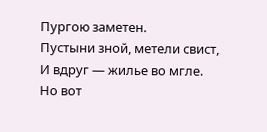Пургою заметен.
Пустыни зной, метели свист,
И вдруг — жилье во мгле.
Но вот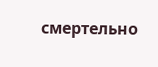смертельно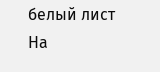белый лист
На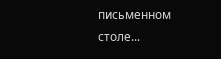письменном столе...